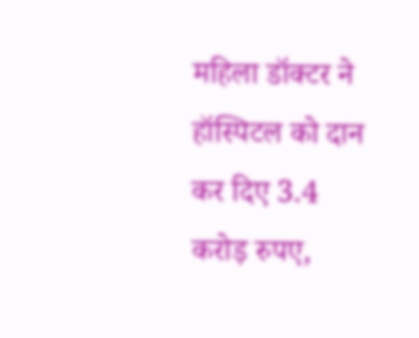महिला डॉक्टर ने हॉस्पिटल को दान कर दिए 3.4 करोड़ रुपए,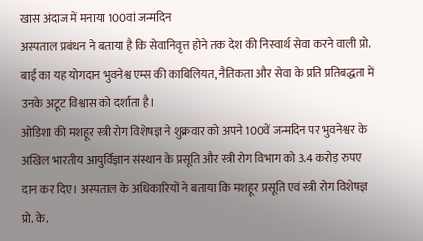खास अंदाज में मनाया 100वां जन्मदिन
अस्पताल प्रबंधन ने बताया है कि सेवानिवृत्त होने तक देश की निस्वार्थ सेवा करने वाली प्रो. बाई का यह योगदान भुवनेश्व एम्स की काबिलियत, नैतिकता और सेवा के प्रति प्रतिबद्धता में उनके अटूट विश्वास को दर्शाता है।
ओडिशा की मशहूर स्त्री रोग विशेषज्ञ ने शुक्रवार को अपने 100वें जन्मदिन पर भुवनेश्वर के अखिल भारतीय आयुर्विज्ञान संस्थान के प्रसूति और स्त्री रोग विभाग को 3.4 करोड़ रुपए दान कर दिए। अस्पताल के अधिकारियों ने बताया कि मशहूर प्रसूति एवं स्त्री रोग विशेषज्ञ प्रो. के.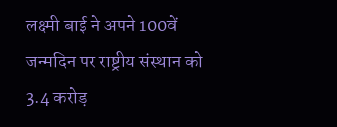लक्ष्मी बाई ने अपने 100वें जन्मदिन पर राष्ट्रीय संस्थान को 3.4 करोड़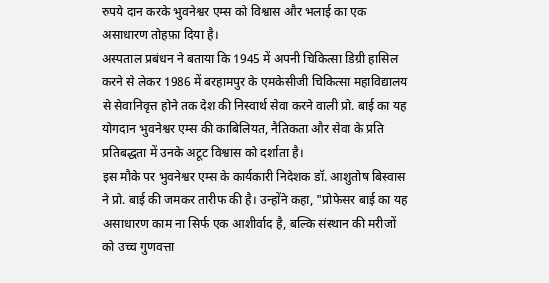रुपये दान करके भुवनेश्वर एम्स को विश्वास और भलाई का एक असाधारण तोहफ़ा दिया है।
अस्पताल प्रबंधन ने बताया कि 1945 में अपनी चिकित्सा डिग्री हासिल करने से लेकर 1986 में बरहामपुर के एमकेसीजी चिकित्सा महाविद्यालय से सेवानिवृत्त होने तक देश की निस्वार्थ सेवा करने वाली प्रो. बाई का यह योगदान भुवनेश्वर एम्स की काबिलियत, नैतिकता और सेवा के प्रति प्रतिबद्धता में उनके अटूट विश्वास को दर्शाता है।
इस मौके पर भुवनेश्वर एम्स के कार्यकारी निदेशक डॉ. आशुतोष बिस्वास ने प्रो. बाई की जमकर तारीफ की है। उन्होंने कहा, "प्रोफेसर बाई का यह असाधारण काम ना सिर्फ एक आशीर्वाद है, बल्कि संस्थान की मरीजों को उच्च गुणवत्ता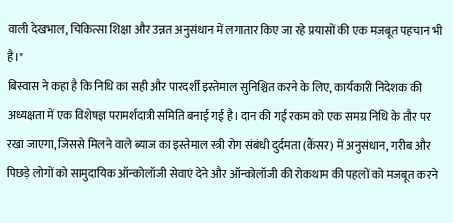वाली देखभाल, चिकित्सा शिक्षा और उन्नत अनुसंधान में लगातार किए जा रहे प्रयासों की एक मजबूत पहचान भी है।"
बिस्वास ने कहा है कि निधि का सही और पारदर्शी इस्तेमाल सुनिश्चित करने के लिए, कार्यकारी निदेशक की अध्यक्षता में एक विशेषज्ञ परामर्शदात्री समिति बनाई गई है। दान की गई रकम को एक समग्र निधि के तौर पर रखा जाएगा, जिससे मिलने वाले ब्याज का इस्तेमाल स्त्री रोग संबंधी दुर्दमता (कैंसर) में अनुसंधान, गरीब और पिछड़े लोगों को सामुदायिक ऑन्कोलॉजी सेवाएं देने और ऑन्कोलॉजी की रोकथाम की पहलों को मजबूत करने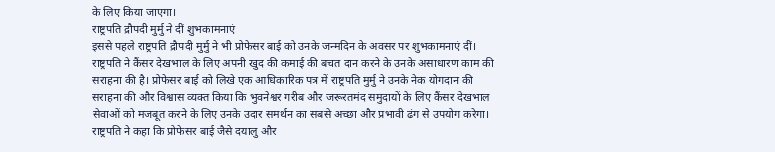के लिए किया जाएगा।
राष्ट्रपति द्रौपदी मुर्मु ने दीं शुभकामनाएं
इससे पहले राष्ट्रपति द्रौपदी मुर्मु ने भी प्रोफेसर बाई को उनके जन्मदिन के अवसर पर शुभकामनाएं दीं। राष्ट्रपति ने कैंसर देखभाल के लिए अपनी खुद की कमाई की बचत दान करने के उनके असाधारण काम की सराहना की है। प्रोफेसर बाई को लिखे एक आधिकारिक पत्र में राष्ट्रपति मुर्मु ने उनके नेक योगदान की सराहना की और विश्वास व्यक्त किया कि भुवनेश्वर गरीब और जरूरतमंद समुदायों के लिए कैंसर देखभाल सेवाओं को मजबूत करने के लिए उनके उदार समर्थन का सबसे अच्छा और प्रभावी ढंग से उपयोग करेगा। राष्ट्रपति ने कहा कि प्रोफेसर बाई जैसे दयालु और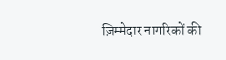ज़िम्मेदार नागरिकों की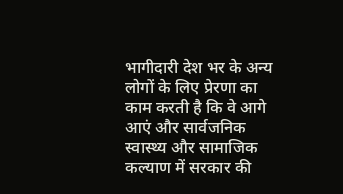भागीदारी देश भर के अन्य लोगों के लिए प्रेरणा का काम करती है कि वे आगे आएं और सार्वजनिक स्वास्थ्य और सामाजिक कल्याण में सरकार की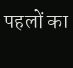पहलों का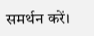समर्थन करें।